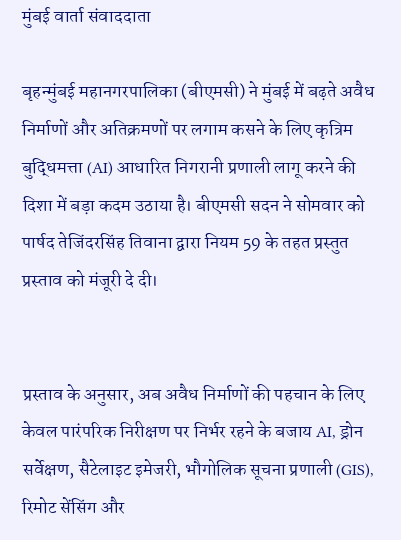मुंबई वार्ता संवाददाता

बृहन्मुंबई महानगरपालिका (बीएमसी) ने मुंबई में बढ़ते अवैध निर्माणों और अतिक्रमणों पर लगाम कसने के लिए कृत्रिम बुद्धिमत्ता (AI) आधारित निगरानी प्रणाली लागू करने की दिशा में बड़ा कदम उठाया है। बीएमसी सदन ने सोमवार को पार्षद तेजिंदरसिंह तिवाना द्वारा नियम 59 के तहत प्रस्तुत प्रस्ताव को मंजूरी दे दी।


प्रस्ताव के अनुसार, अब अवैध निर्माणों की पहचान के लिए केवल पारंपरिक निरीक्षण पर निर्भर रहने के बजाय AI, ड्रोन सर्वेक्षण, सैटेलाइट इमेजरी, भौगोलिक सूचना प्रणाली (GIS), रिमोट सेंसिंग और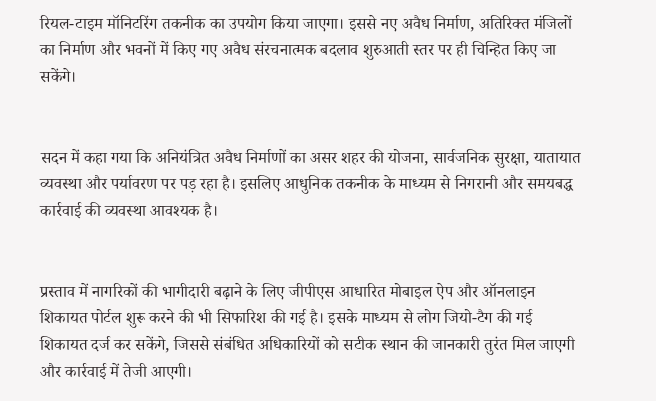रियल-टाइम मॉनिटरिंग तकनीक का उपयोग किया जाएगा। इससे नए अवैध निर्माण, अतिरिक्त मंजिलों का निर्माण और भवनों में किए गए अवैध संरचनात्मक बदलाव शुरुआती स्तर पर ही चिन्हित किए जा सकेंगे।


सदन में कहा गया कि अनियंत्रित अवैध निर्माणों का असर शहर की योजना, सार्वजनिक सुरक्षा, यातायात व्यवस्था और पर्यावरण पर पड़ रहा है। इसलिए आधुनिक तकनीक के माध्यम से निगरानी और समयबद्ध कार्रवाई की व्यवस्था आवश्यक है।


प्रस्ताव में नागरिकों की भागीदारी बढ़ाने के लिए जीपीएस आधारित मोबाइल ऐप और ऑनलाइन शिकायत पोर्टल शुरू करने की भी सिफारिश की गई है। इसके माध्यम से लोग जियो-टैग की गई शिकायत दर्ज कर सकेंगे, जिससे संबंधित अधिकारियों को सटीक स्थान की जानकारी तुरंत मिल जाएगी और कार्रवाई में तेजी आएगी।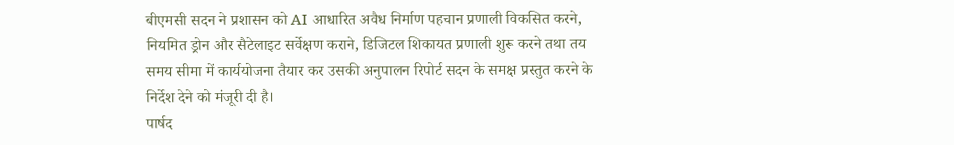बीएमसी सदन ने प्रशासन को AI आधारित अवैध निर्माण पहचान प्रणाली विकसित करने, नियमित ड्रोन और सैटेलाइट सर्वेक्षण कराने, डिजिटल शिकायत प्रणाली शुरू करने तथा तय समय सीमा में कार्ययोजना तैयार कर उसकी अनुपालन रिपोर्ट सदन के समक्ष प्रस्तुत करने के निर्देश देने को मंजूरी दी है।
पार्षद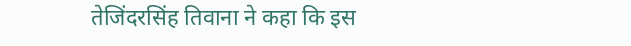तेजिंदरसिंह तिवाना ने कहा कि इस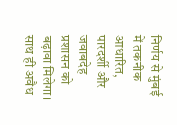निर्णय से मुंबई में तकनीक आधारित, पारदर्शी और जवाबदेह प्रशासन को बढ़ावा मिलेगा। साथ ही अवैध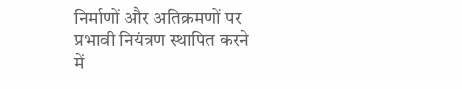निर्माणों और अतिक्रमणों पर प्रभावी नियंत्रण स्थापित करने में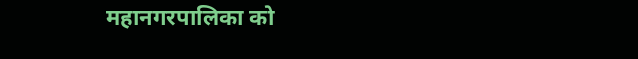महानगरपालिका को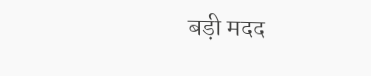बड़ी मदद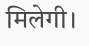मिलेगी।